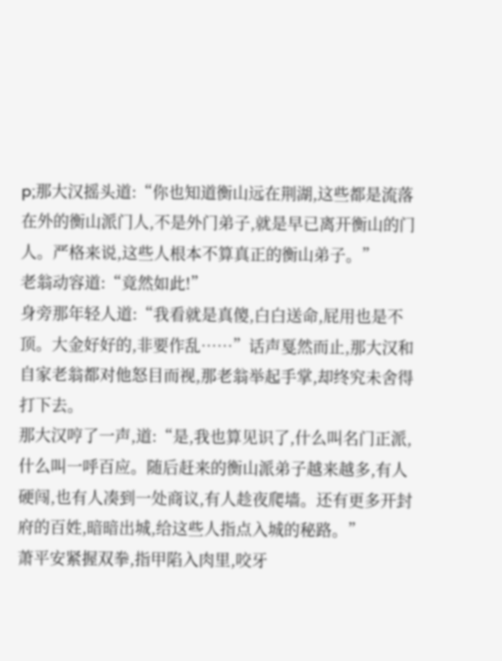p;那大汉摇头道:“你也知道衡山远在荆湖,这些都是流落在外的衡山派门人,不是外门弟子,就是早已离开衡山的门人。严格来说,这些人根本不算真正的衡山弟子。”
老翁动容道:“竟然如此!”
身旁那年轻人道:“我看就是真傻,白白送命,屁用也是不顶。大金好好的,非要作乱……”话声戛然而止,那大汉和自家老翁都对他怒目而视,那老翁举起手掌,却终究未舍得打下去。
那大汉哼了一声,道:“是,我也算见识了,什么叫名门正派,什么叫一呼百应。随后赶来的衡山派弟子越来越多,有人硬闯,也有人凑到一处商议,有人趁夜爬墙。还有更多开封府的百姓,暗暗出城,给这些人指点入城的秘路。”
萧平安紧握双拳,指甲陷入肉里,咬牙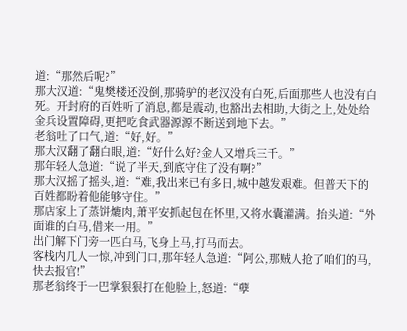道:“那然后呢?”
那大汉道:“鬼樊楼还没倒,那骑驴的老汉没有白死,后面那些人也没有白死。开封府的百姓听了消息,都是震动,也豁出去相助,大街之上,处处给金兵设置障碍,更把吃食武器源源不断送到地下去。”
老翁吐了口气,道:“好,好。”
那大汉翻了翻白眼,道:“好什么好?金人又增兵三千。”
那年轻人急道:“说了半天,到底守住了没有啊?”
那大汉摇了摇头,道:“难,我出来已有多日,城中越发艰难。但普天下的百姓都盼着他能够守住。”
那店家上了蒸饼熝肉,萧平安抓起包在怀里,又将水囊灌满。抬头道:“外面谁的白马,借来一用。”
出门解下门旁一匹白马,飞身上马,打马而去。
客栈内几人一惊,冲到门口,那年轻人急道:“阿公,那贼人抢了咱们的马,快去报官!”
那老翁终于一巴掌狠狠打在他脸上,怒道:“孽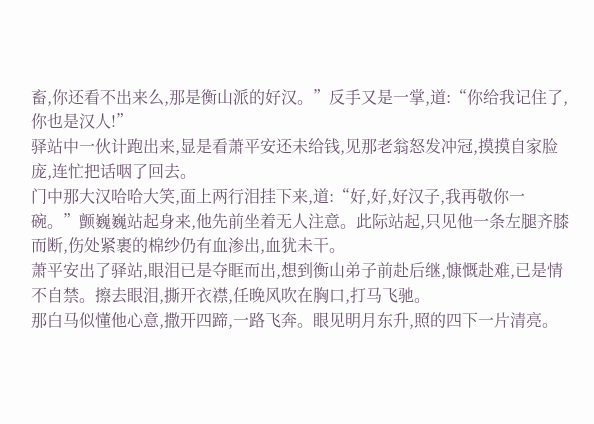畜,你还看不出来么,那是衡山派的好汉。”反手又是一掌,道:“你给我记住了,你也是汉人!”
驿站中一伙计跑出来,显是看萧平安还未给钱,见那老翁怒发冲冠,摸摸自家脸庞,连忙把话咽了回去。
门中那大汉哈哈大笑,面上两行泪挂下来,道:“好,好,好汉子,我再敬你一碗。”颤巍巍站起身来,他先前坐着无人注意。此际站起,只见他一条左腿齐膝而断,伤处紧裹的棉纱仍有血渗出,血犹未干。
萧平安出了驿站,眼泪已是夺眶而出,想到衡山弟子前赴后继,慷慨赴难,已是情不自禁。擦去眼泪,撕开衣襟,任晚风吹在胸口,打马飞驰。
那白马似懂他心意,撒开四蹄,一路飞奔。眼见明月东升,照的四下一片清亮。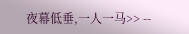夜幕低垂,一人一马>> --